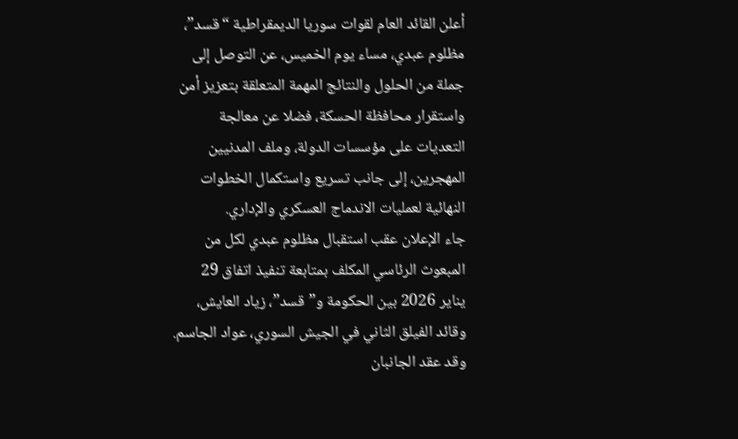أعلن القائد العام لقوات سوريا الديمقراطية “قسد”، مظلوم عبدي، مساء يوم الخميس، عن التوصل إلى جملة من الحلول والنتائج المهمة المتعلقة بتعزيز أمن واستقرار محافظة الحسكة، فضلا عن معالجة التعديات على مؤسسات الدولة، وملف المدنيين المهجرين، إلى جانب تسريع واستكمال الخطوات النهائية لعمليات الاندماج العسكري والإداري.
جاء الإعلان عقب استقبال مظلوم عبدي لكل من المبعوث الرئاسي المكلف بمتابعة تنفيذ اتفاق 29 يناير 2026 بين الحكومة و”قسد”، زياد العايش، وقائد الفيلق الثاني في الجيش السوري، عواد الجاسم.
وقد عقد الجانبان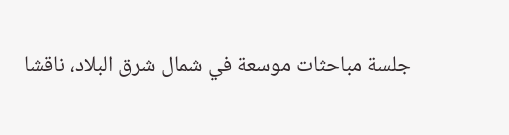جلسة مباحثات موسعة في شمال شرق البلاد، ناقشا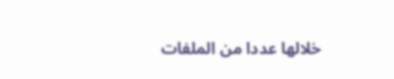خلالها عددا من الملفات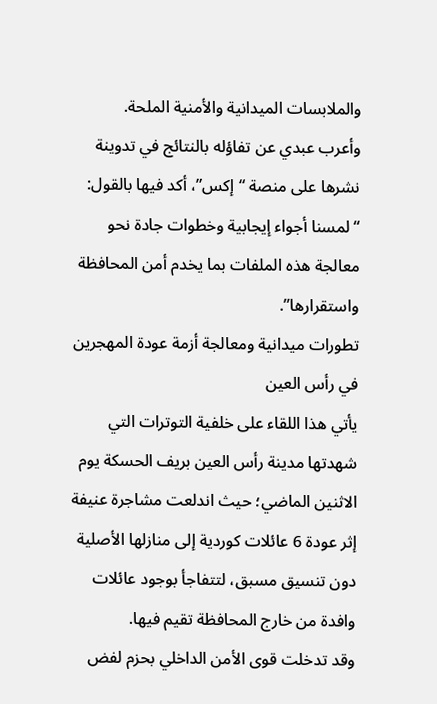والملابسات الميدانية والأمنية الملحة.
وأعرب عبدي عن تفاؤله بالنتائج في تدوينة نشرها على منصة “إكس”، أكد فيها بالقول: “لمسنا أجواء إيجابية وخطوات جادة نحو معالجة هذه الملفات بما يخدم أمن المحافظة واستقرارها”.
تطورات ميدانية ومعالجة أزمة عودة المهجرين في رأس العين
يأتي هذا اللقاء على خلفية التوترات التي شهدتها مدينة رأس العين بريف الحسكة يوم الاثنين الماضي؛ حيث اندلعت مشاجرة عنيفة إثر عودة 6 عائلات كوردية إلى منازلها الأصلية دون تنسيق مسبق، لتتفاجأ بوجود عائلات وافدة من خارج المحافظة تقيم فيها.
وقد تدخلت قوى الأمن الداخلي بحزم لفض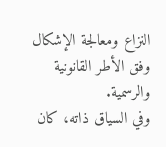النزاع ومعالجة الإشكال وفق الأطر القانونية والرسمية.
وفي السياق ذاته، كان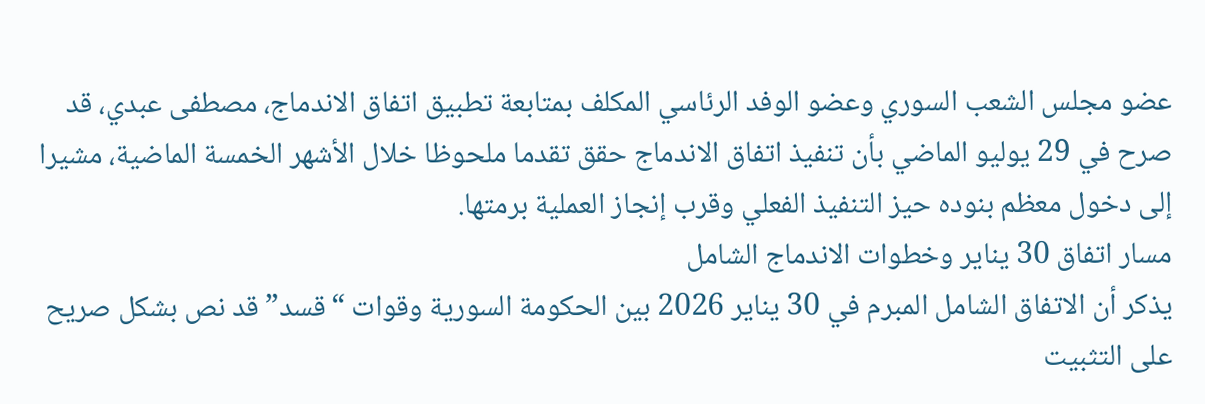عضو مجلس الشعب السوري وعضو الوفد الرئاسي المكلف بمتابعة تطبيق اتفاق الاندماج، مصطفى عبدي، قد صرح في 29 يوليو الماضي بأن تنفيذ اتفاق الاندماج حقق تقدما ملحوظا خلال الأشهر الخمسة الماضية، مشيرا إلى دخول معظم بنوده حيز التنفيذ الفعلي وقرب إنجاز العملية برمتها.
مسار اتفاق 30 يناير وخطوات الاندماج الشامل
يذكر أن الاتفاق الشامل المبرم في 30 يناير 2026 بين الحكومة السورية وقوات “قسد” قد نص بشكل صريح على التثبيت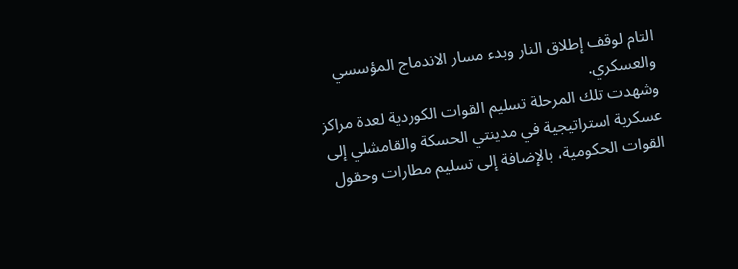التام لوقف إطلاق النار وبدء مسار الاندماج المؤسسي والعسكري.
وشهدت تلك المرحلة تسليم القوات الكوردية لعدة مراكز عسكرية استراتيجية في مدينتي الحسكة والقامشلي إلى القوات الحكومية، بالإضافة إلى تسليم مطارات وحقول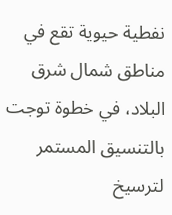نفطية حيوية تقع في مناطق شمال شرق البلاد، في خطوة توجت بالتنسيق المستمر لترسيخ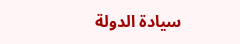سيادة الدولة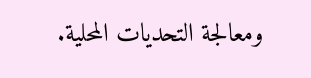ومعالجة التحديات المحلية.